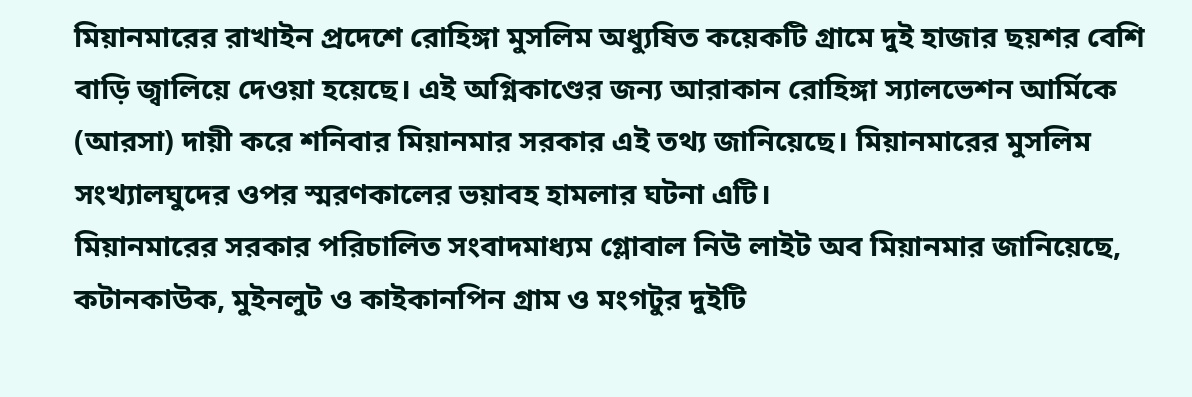মিয়ানমারের রাখাইন প্রদেশে রোহিঙ্গা মুসলিম অধ্যুষিত কয়েকটি গ্রামে দুই হাজার ছয়শর বেশি বাড়ি জ্বালিয়ে দেওয়া হয়েছে। এই অগ্নিকাণ্ডের জন্য আরাকান রোহিঙ্গা স্যালভেশন আর্মিকে (আরসা) দায়ী করে শনিবার মিয়ানমার সরকার এই তথ্য জানিয়েছে। মিয়ানমারের মুসলিম সংখ্যালঘুদের ওপর স্মরণকালের ভয়াবহ হামলার ঘটনা এটি।
মিয়ানমারের সরকার পরিচালিত সংবাদমাধ্যম গ্লোবাল নিউ লাইট অব মিয়ানমার জানিয়েছে, কটানকাউক, মুইনলুট ও কাইকানপিন গ্রাম ও মংগটুর দুইটি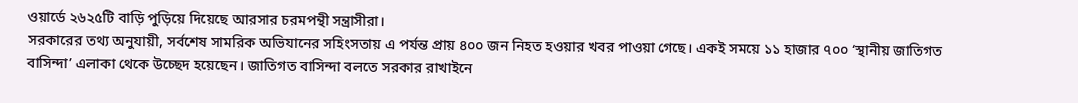ওয়ার্ডে ২৬২৫টি বাড়ি পুড়িয়ে দিয়েছে আরসার চরমপন্থী সন্ত্রাসীরা।
সরকারের তথ্য অনুযায়ী, সর্বশেষ সামরিক অভিযানের সহিংসতায় এ পর্যন্ত প্রায় ৪০০ জন নিহত হওয়ার খবর পাওয়া গেছে। একই সময়ে ১১ হাজার ৭০০ ‘স্থানীয় জাতিগত বাসিন্দা’ এলাকা থেকে উচ্ছেদ হয়েছেন। জাতিগত বাসিন্দা বলতে সরকার রাখাইনে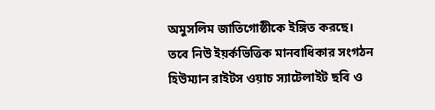অমুসলিম জাতিগোষ্ঠীকে ইঙ্গিত করছে।
তবে নিউ ইয়র্কভিত্তিক মানবাধিকার সংগঠন হিউম্যান রাইটস ওয়াচ স্যাটেলাইট ছবি ও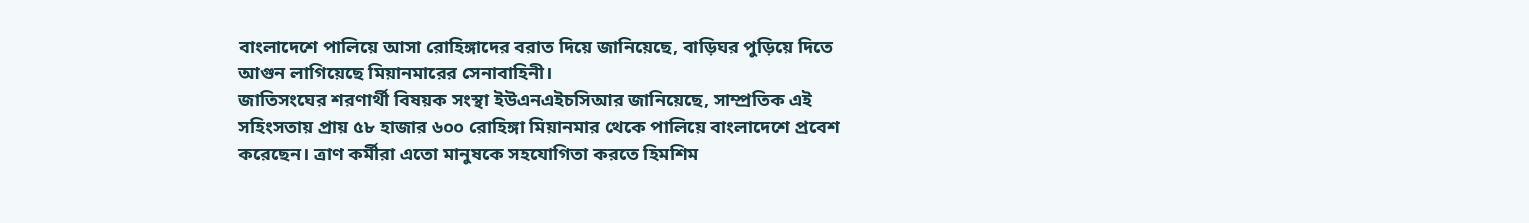বাংলাদেশে পালিয়ে আসা রোহিঙ্গাদের বরাত দিয়ে জানিয়েছে, বাড়িঘর পুড়িয়ে দিতে আগুন লাগিয়েছে মিয়ানমারের সেনাবাহিনী।
জাতিসংঘের শরণার্থী বিষয়ক সংস্থা ইউএনএইচসিআর জানিয়েছে, সাম্প্রতিক এই সহিংসতায় প্রায় ৫৮ হাজার ৬০০ রোহিঙ্গা মিয়ানমার থেকে পালিয়ে বাংলাদেশে প্রবেশ করেছেন। ত্রাণ কর্মীরা এতো মানুষকে সহযোগিতা করতে হিমশিম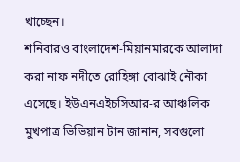খাচ্ছেন।
শনিবারও বাংলাদেশ-মিয়ানমারকে আলাদা করা নাফ নদীতে রোহিঙ্গা বোঝাই নৌকা এসেছে। ইউএনএইচসিআর-র আঞ্চলিক মুখপাত্র ভিভিয়ান টান জানান, সবগুলো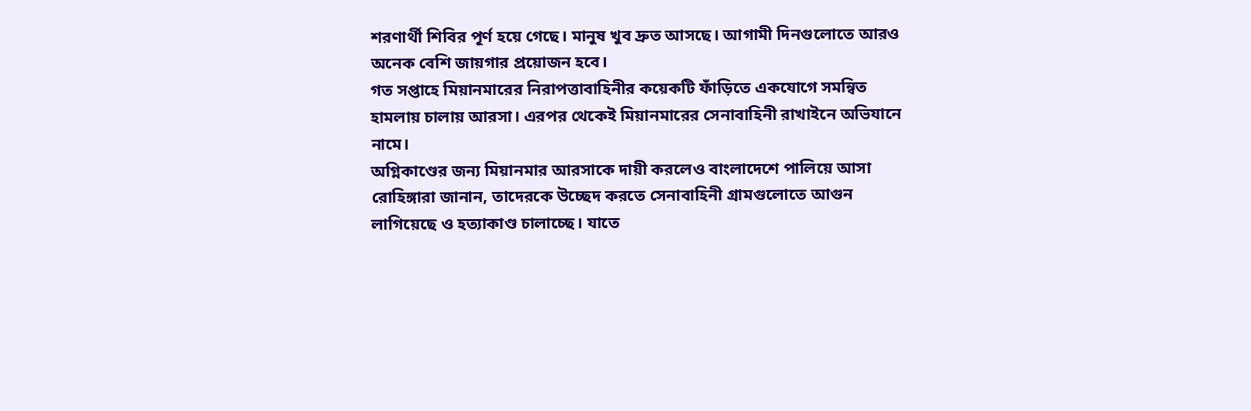শরণার্থী শিবির পূর্ণ হয়ে গেছে। মানুষ খুব দ্রুত আসছে। আগামী দিনগুলোতে আরও অনেক বেশি জায়গার প্রয়োজন হবে।
গত সপ্তাহে মিয়ানমারের নিরাপত্তাবাহিনীর কয়েকটি ফাঁড়িতে একযোগে সমন্বিত হামলায় চালায় আরসা। এরপর থেকেই মিয়ানমারের সেনাবাহিনী রাখাইনে অভিযানে নামে।
অগ্নিকাণ্ডের জন্য মিয়ানমার আরসাকে দায়ী করলেও বাংলাদেশে পালিয়ে আসা রোহিঙ্গারা জানান, তাদেরকে উচ্ছেদ করতে সেনাবাহিনী গ্রামগুলোতে আগুন লাগিয়েছে ও হত্যাকাণ্ড চালাচ্ছে। যাতে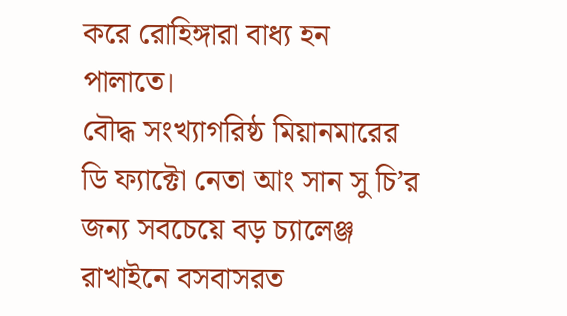করে রোহিঙ্গারা বাধ্য হন পালাতে।
বৌদ্ধ সংখ্যাগরিষ্ঠ মিয়ানমারের ডি ফ্যাক্টো নেতা আং সান সু চি’র জন্য সবচেয়ে বড় চ্যালেঞ্জ রাখাইনে বসবাসরত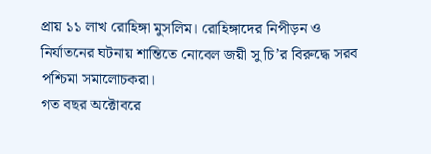প্রায় ১১ লাখ রোহিঙ্গা মুসলিম। রোহিঙ্গাদের নিপীড়ন ও নির্যাতনের ঘটনায় শান্তিতে নোবেল জয়ী সু চি’র বিরুদ্ধে সরব পশ্চিমা সমালোচকরা।
গত বছর অক্টোবরে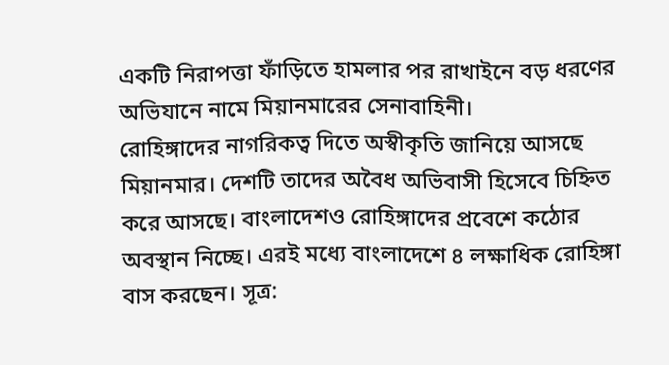একটি নিরাপত্তা ফাঁড়িতে হামলার পর রাখাইনে বড় ধরণের অভিযানে নামে মিয়ানমারের সেনাবাহিনী।
রোহিঙ্গাদের নাগরিকত্ব দিতে অস্বীকৃতি জানিয়ে আসছে মিয়ানমার। দেশটি তাদের অবৈধ অভিবাসী হিসেবে চিহ্নিত করে আসছে। বাংলাদেশও রোহিঙ্গাদের প্রবেশে কঠোর অবস্থান নিচ্ছে। এরই মধ্যে বাংলাদেশে ৪ লক্ষাধিক রোহিঙ্গা বাস করছেন। সূত্র: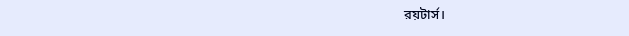রয়টার্স।